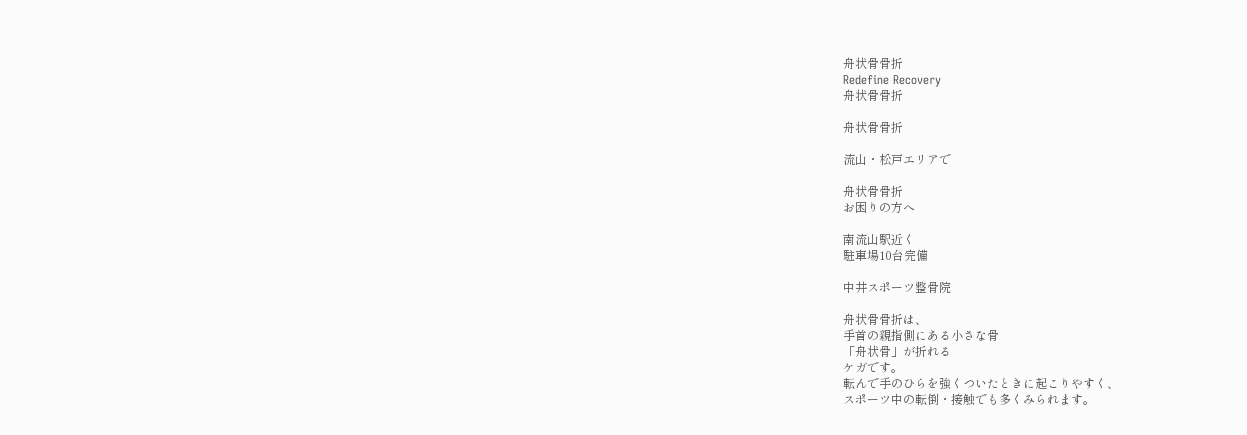舟状骨骨折
Redefine Recovery
舟状骨骨折

舟状骨骨折

流山・松戸エリアで

舟状骨骨折
お困りの方へ

南流山駅近く
駐車場10台完備

中井スポーツ整骨院

舟状骨骨折は、
手首の親指側にある小さな骨
「舟状骨」が折れる
ケガです。
転んで手のひらを強くついたときに起こりやすく、
スポーツ中の転倒・接触でも多くみられます。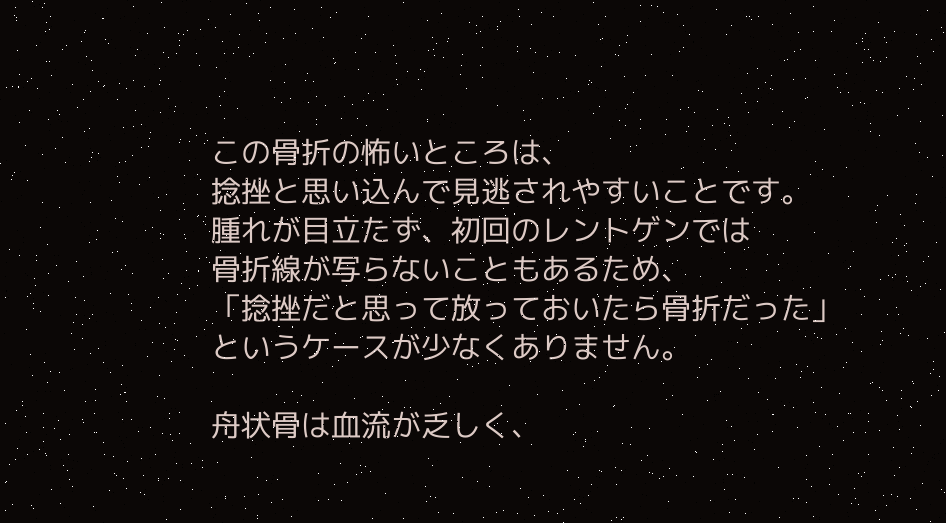この骨折の怖いところは、
捻挫と思い込んで見逃されやすいことです。
腫れが目立たず、初回のレントゲンでは
骨折線が写らないこともあるため、
「捻挫だと思って放っておいたら骨折だった」
というケースが少なくありません。

舟状骨は血流が乏しく、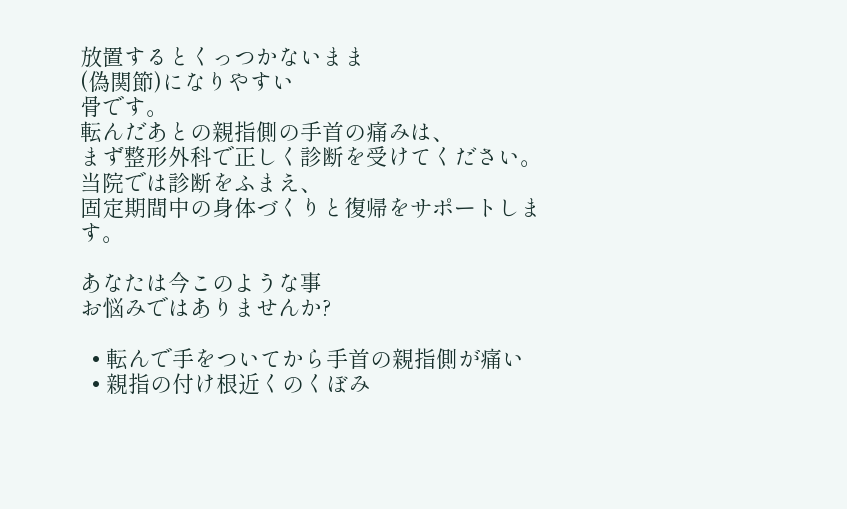放置するとくっつかないまま
(偽関節)になりやすい
骨です。
転んだあとの親指側の手首の痛みは、
まず整形外科で正しく診断を受けてください。
当院では診断をふまえ、
固定期間中の身体づくりと復帰をサポートします。

あなたは今このような事
お悩みではありませんか?

  • 転んで手をついてから手首の親指側が痛い
  • 親指の付け根近くのくぼみ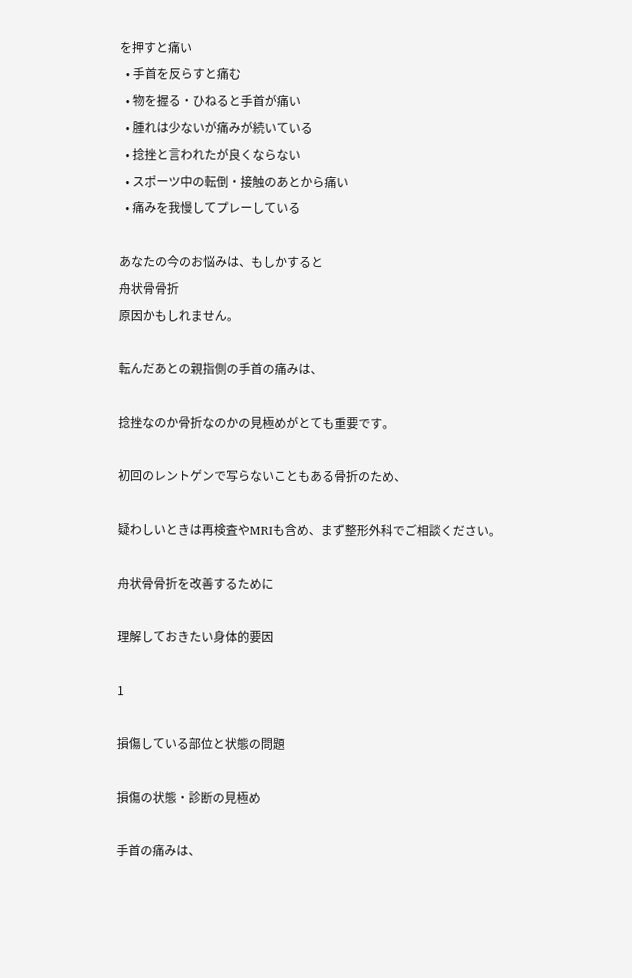を押すと痛い
  • 手首を反らすと痛む
  • 物を握る・ひねると手首が痛い
  • 腫れは少ないが痛みが続いている
  • 捻挫と言われたが良くならない
  • スポーツ中の転倒・接触のあとから痛い
  • 痛みを我慢してプレーしている

あなたの今のお悩みは、もしかすると
舟状骨骨折
原因かもしれません。

転んだあとの親指側の手首の痛みは、

捻挫なのか骨折なのかの見極めがとても重要です。

初回のレントゲンで写らないこともある骨折のため、

疑わしいときは再検査やMRIも含め、まず整形外科でご相談ください。

舟状骨骨折を改善するために

理解しておきたい身体的要因

1

損傷している部位と状態の問題

損傷の状態・診断の見極め

手首の痛みは、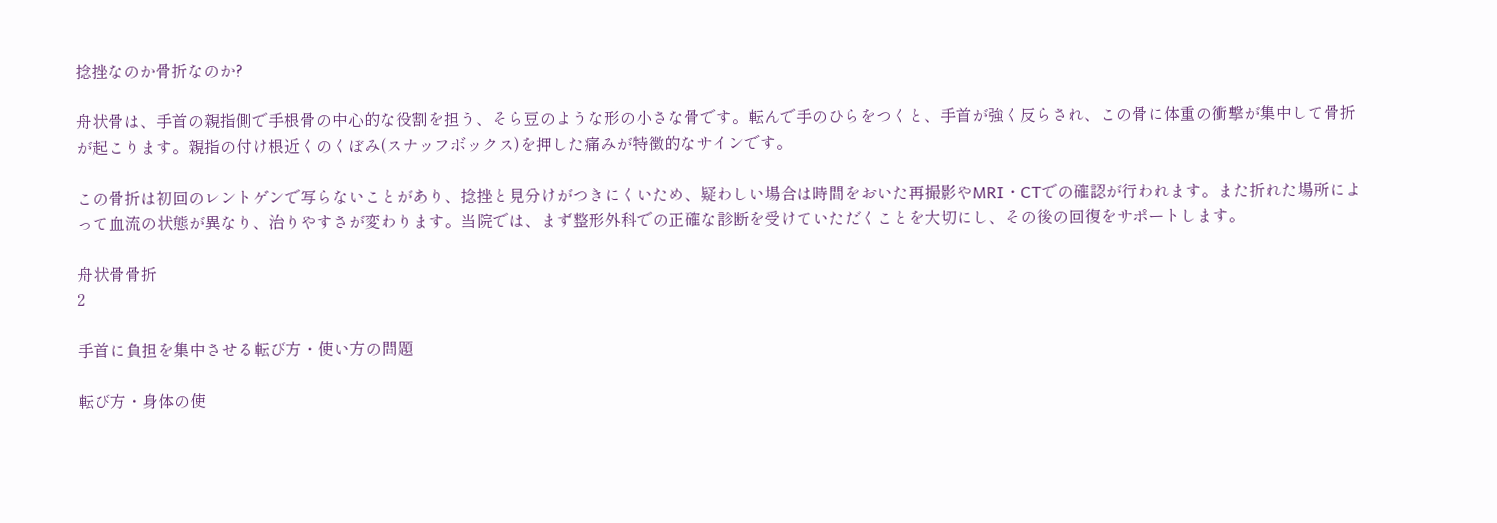捻挫なのか骨折なのか?

舟状骨は、手首の親指側で手根骨の中心的な役割を担う、そら豆のような形の小さな骨です。転んで手のひらをつくと、手首が強く反らされ、この骨に体重の衝撃が集中して骨折が起こります。親指の付け根近くのくぼみ(スナッフボックス)を押した痛みが特徴的なサインです。

この骨折は初回のレントゲンで写らないことがあり、捻挫と見分けがつきにくいため、疑わしい場合は時間をおいた再撮影やMRI・CTでの確認が行われます。また折れた場所によって血流の状態が異なり、治りやすさが変わります。当院では、まず整形外科での正確な診断を受けていただくことを大切にし、その後の回復をサポートします。

舟状骨骨折
2

手首に負担を集中させる転び方・使い方の問題

転び方・身体の使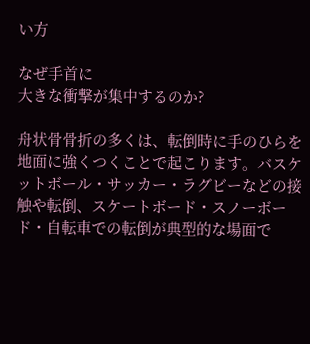い方

なぜ手首に
大きな衝撃が集中するのか?

舟状骨骨折の多くは、転倒時に手のひらを地面に強くつくことで起こります。バスケットボール・サッカー・ラグビーなどの接触や転倒、スケートボード・スノーボード・自転車での転倒が典型的な場面で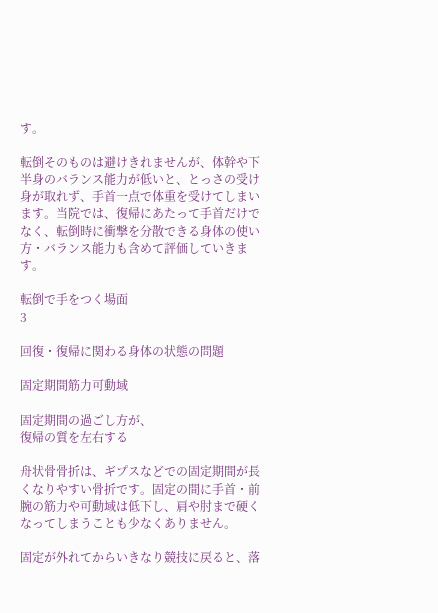す。

転倒そのものは避けきれませんが、体幹や下半身のバランス能力が低いと、とっさの受け身が取れず、手首一点で体重を受けてしまいます。当院では、復帰にあたって手首だけでなく、転倒時に衝撃を分散できる身体の使い方・バランス能力も含めて評価していきます。

転倒で手をつく場面
3

回復・復帰に関わる身体の状態の問題

固定期間筋力可動域

固定期間の過ごし方が、
復帰の質を左右する

舟状骨骨折は、ギプスなどでの固定期間が長くなりやすい骨折です。固定の間に手首・前腕の筋力や可動域は低下し、肩や肘まで硬くなってしまうことも少なくありません。

固定が外れてからいきなり競技に戻ると、落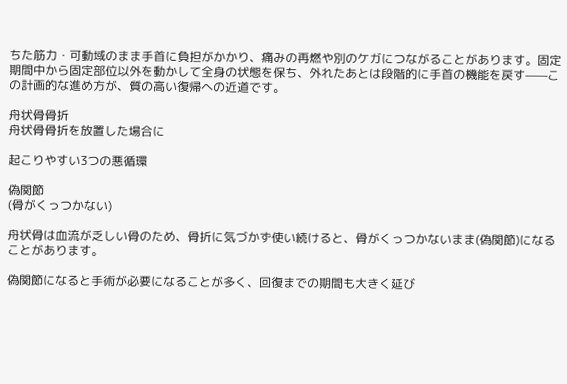ちた筋力・可動域のまま手首に負担がかかり、痛みの再燃や別のケガにつながることがあります。固定期間中から固定部位以外を動かして全身の状態を保ち、外れたあとは段階的に手首の機能を戻す——この計画的な進め方が、質の高い復帰への近道です。

舟状骨骨折
舟状骨骨折を放置した場合に

起こりやすい3つの悪循環

偽関節
(骨がくっつかない)

舟状骨は血流が乏しい骨のため、骨折に気づかず使い続けると、骨がくっつかないまま(偽関節)になることがあります。

偽関節になると手術が必要になることが多く、回復までの期間も大きく延び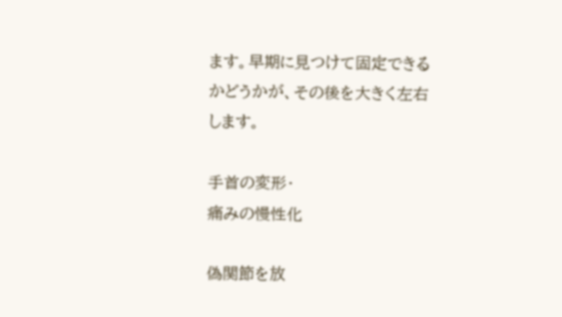ます。早期に見つけて固定できるかどうかが、その後を大きく左右します。

手首の変形・
痛みの慢性化

偽関節を放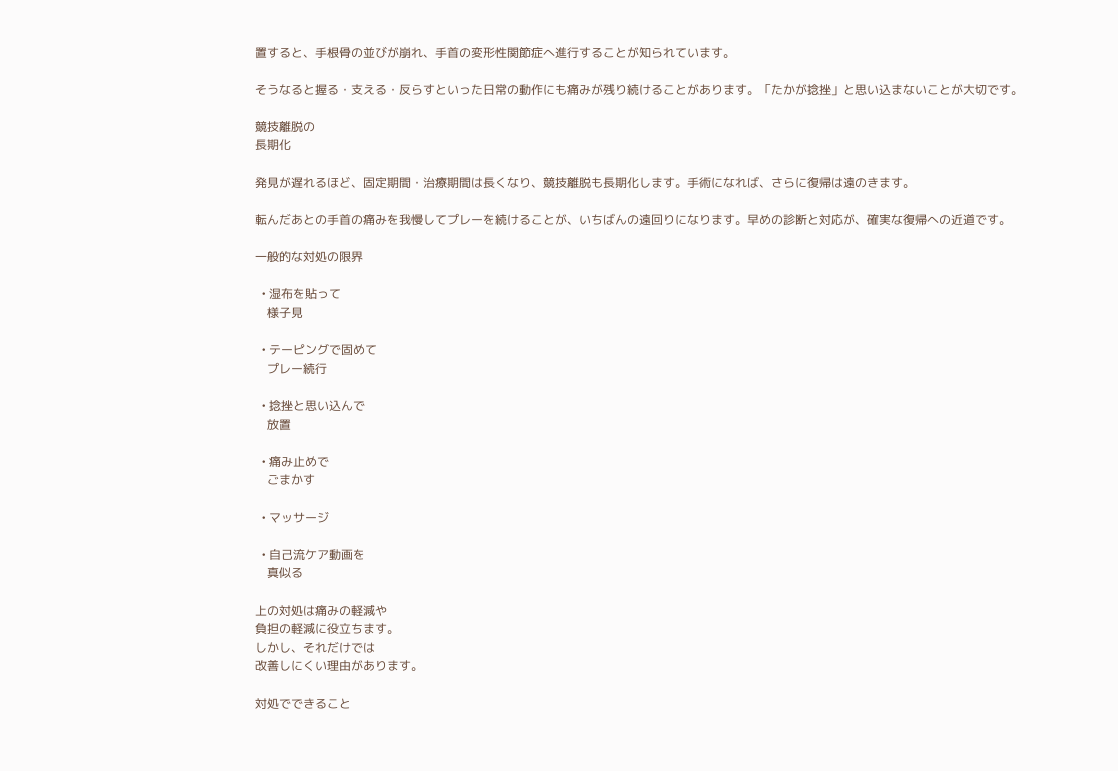置すると、手根骨の並びが崩れ、手首の変形性関節症へ進行することが知られています。

そうなると握る・支える・反らすといった日常の動作にも痛みが残り続けることがあります。「たかが捻挫」と思い込まないことが大切です。

競技離脱の
長期化

発見が遅れるほど、固定期間・治療期間は長くなり、競技離脱も長期化します。手術になれば、さらに復帰は遠のきます。

転んだあとの手首の痛みを我慢してプレーを続けることが、いちばんの遠回りになります。早めの診断と対応が、確実な復帰への近道です。

一般的な対処の限界

  • 湿布を貼って
    様子見

  • テーピングで固めて
    プレー続行

  • 捻挫と思い込んで
    放置

  • 痛み止めで
    ごまかす

  • マッサージ

  • 自己流ケア動画を
    真似る

上の対処は痛みの軽減や
負担の軽減に役立ちます。
しかし、それだけでは
改善しにくい理由があります。

対処でできること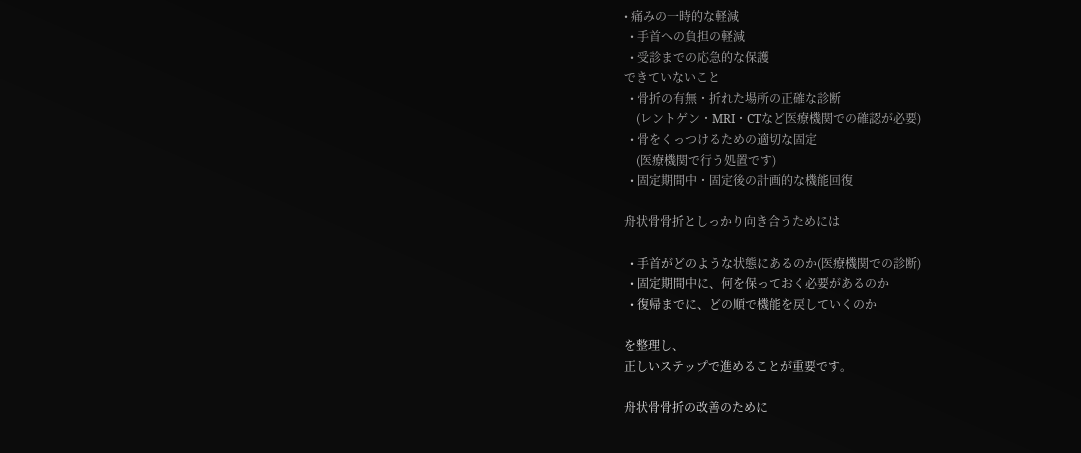• 痛みの一時的な軽減
  • 手首への負担の軽減
  • 受診までの応急的な保護
できていないこと
  • 骨折の有無・折れた場所の正確な診断
    (レントゲン・MRI・CTなど医療機関での確認が必要)
  • 骨をくっつけるための適切な固定
    (医療機関で行う処置です)
  • 固定期間中・固定後の計画的な機能回復

舟状骨骨折としっかり向き合うためには

  • 手首がどのような状態にあるのか(医療機関での診断)
  • 固定期間中に、何を保っておく必要があるのか
  • 復帰までに、どの順で機能を戻していくのか

を整理し、
正しいステップで進めることが重要です。

舟状骨骨折の改善のために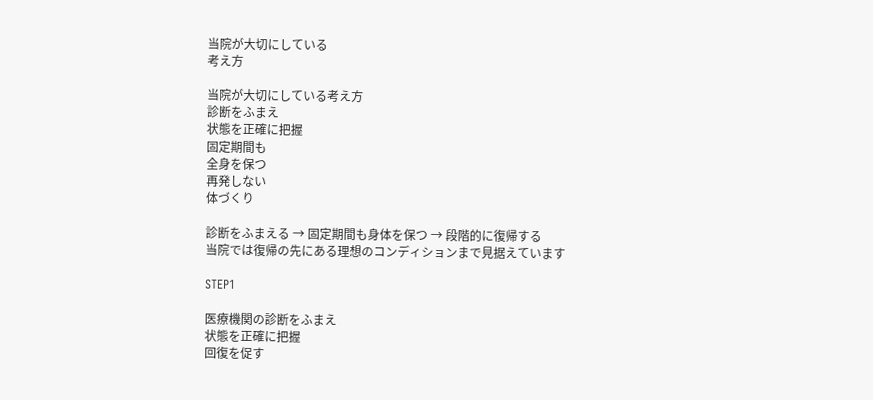当院が大切にしている
考え方

当院が大切にしている考え方
診断をふまえ
状態を正確に把握
固定期間も
全身を保つ
再発しない
体づくり

診断をふまえる → 固定期間も身体を保つ → 段階的に復帰する
当院では復帰の先にある理想のコンディションまで見据えています

STEP1

医療機関の診断をふまえ
状態を正確に把握
回復を促す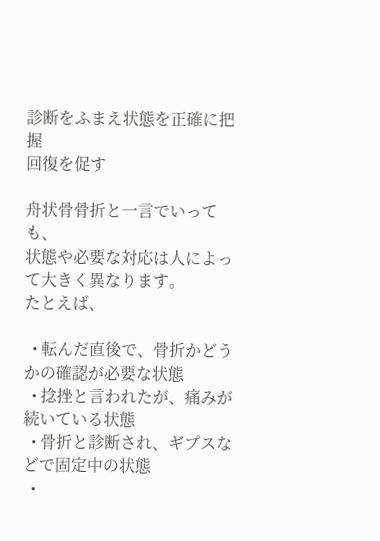診断をふまえ状態を正確に把握
回復を促す

舟状骨骨折と一言でいっても、
状態や必要な対応は人によって大きく異なります。
たとえば、

  • 転んだ直後で、骨折かどうかの確認が必要な状態
  • 捻挫と言われたが、痛みが続いている状態
  • 骨折と診断され、ギプスなどで固定中の状態
  •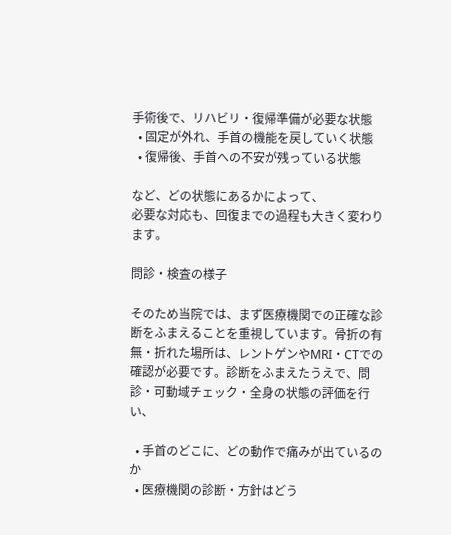手術後で、リハビリ・復帰準備が必要な状態
  • 固定が外れ、手首の機能を戻していく状態
  • 復帰後、手首への不安が残っている状態

など、どの状態にあるかによって、
必要な対応も、回復までの過程も大きく変わります。

問診・検査の様子

そのため当院では、まず医療機関での正確な診断をふまえることを重視しています。骨折の有無・折れた場所は、レントゲンやMRI・CTでの確認が必要です。診断をふまえたうえで、問診・可動域チェック・全身の状態の評価を行い、

  • 手首のどこに、どの動作で痛みが出ているのか
  • 医療機関の診断・方針はどう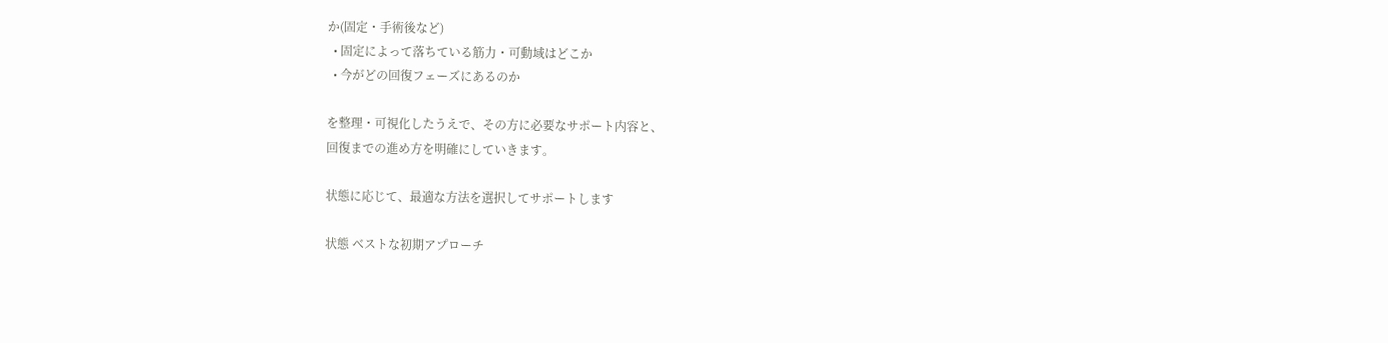か(固定・手術後など)
  • 固定によって落ちている筋力・可動域はどこか
  • 今がどの回復フェーズにあるのか

を整理・可視化したうえで、その方に必要なサポート内容と、
回復までの進め方を明確にしていきます。

状態に応じて、最適な方法を選択してサポートします

状態 ベストな初期アプローチ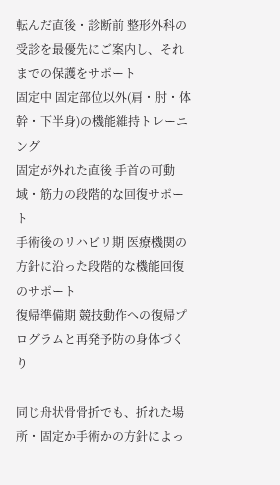転んだ直後・診断前 整形外科の受診を最優先にご案内し、それまでの保護をサポート
固定中 固定部位以外(肩・肘・体幹・下半身)の機能維持トレーニング
固定が外れた直後 手首の可動域・筋力の段階的な回復サポート
手術後のリハビリ期 医療機関の方針に沿った段階的な機能回復のサポート
復帰準備期 競技動作への復帰プログラムと再発予防の身体づくり

同じ舟状骨骨折でも、折れた場所・固定か手術かの方針によっ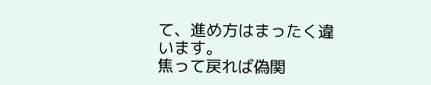て、進め方はまったく違います。
焦って戻れば偽関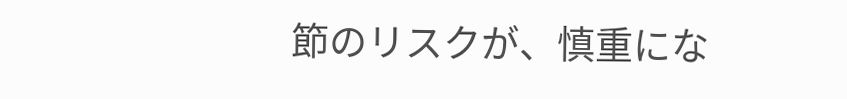節のリスクが、慎重にな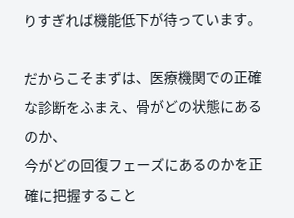りすぎれば機能低下が待っています。

だからこそまずは、医療機関での正確な診断をふまえ、骨がどの状態にあるのか、
今がどの回復フェーズにあるのかを正確に把握すること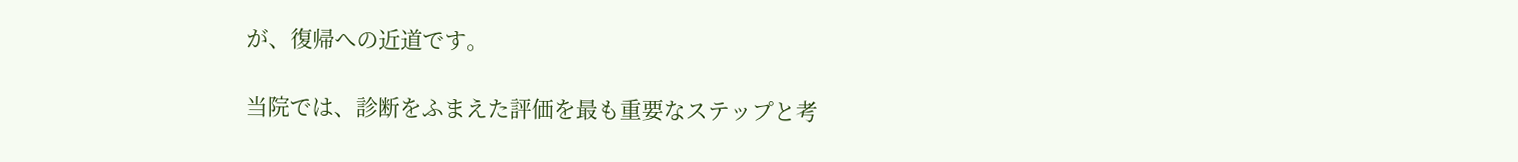が、復帰への近道です。

当院では、診断をふまえた評価を最も重要なステップと考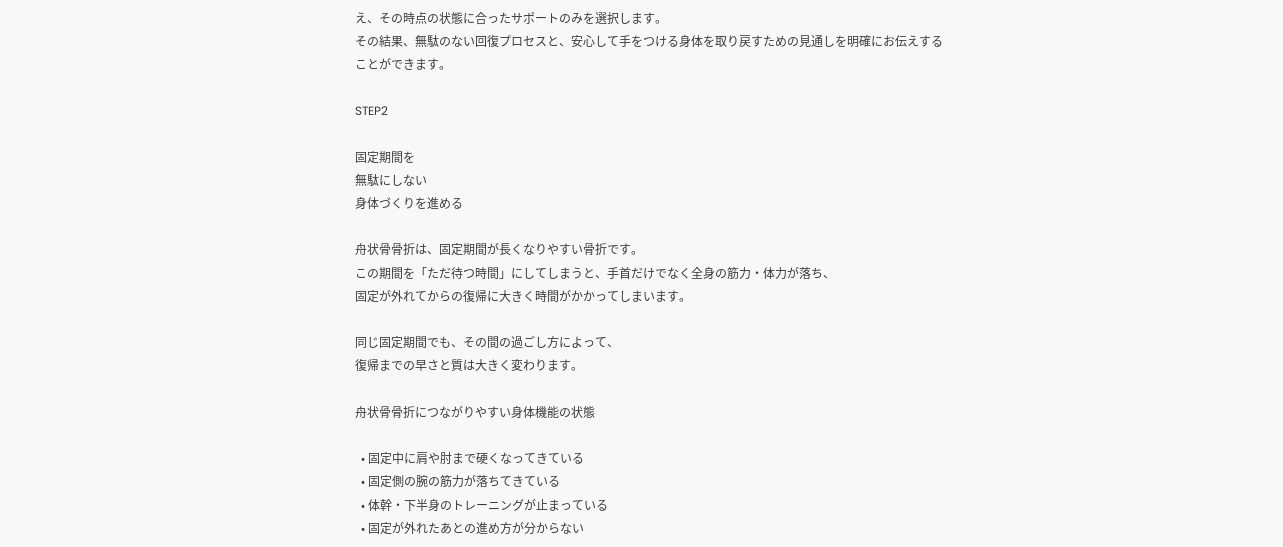え、その時点の状態に合ったサポートのみを選択します。
その結果、無駄のない回復プロセスと、安心して手をつける身体を取り戻すための見通しを明確にお伝えすることができます。

STEP2

固定期間を
無駄にしない
身体づくりを進める

舟状骨骨折は、固定期間が長くなりやすい骨折です。
この期間を「ただ待つ時間」にしてしまうと、手首だけでなく全身の筋力・体力が落ち、
固定が外れてからの復帰に大きく時間がかかってしまいます。

同じ固定期間でも、その間の過ごし方によって、
復帰までの早さと質は大きく変わります。

舟状骨骨折につながりやすい身体機能の状態

  • 固定中に肩や肘まで硬くなってきている
  • 固定側の腕の筋力が落ちてきている
  • 体幹・下半身のトレーニングが止まっている
  • 固定が外れたあとの進め方が分からない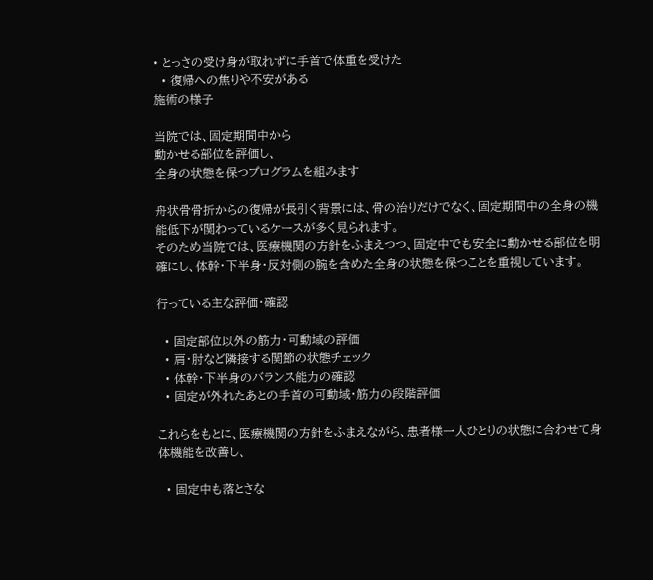• とっさの受け身が取れずに手首で体重を受けた
  • 復帰への焦りや不安がある
施術の様子

当院では、固定期間中から
動かせる部位を評価し、
全身の状態を保つプログラムを組みます

舟状骨骨折からの復帰が長引く背景には、骨の治りだけでなく、固定期間中の全身の機能低下が関わっているケースが多く見られます。
そのため当院では、医療機関の方針をふまえつつ、固定中でも安全に動かせる部位を明確にし、体幹・下半身・反対側の腕を含めた全身の状態を保つことを重視しています。

行っている主な評価・確認

  • 固定部位以外の筋力・可動域の評価
  • 肩・肘など隣接する関節の状態チェック
  • 体幹・下半身のバランス能力の確認
  • 固定が外れたあとの手首の可動域・筋力の段階評価

これらをもとに、医療機関の方針をふまえながら、患者様一人ひとりの状態に合わせて身体機能を改善し、

  • 固定中も落とさな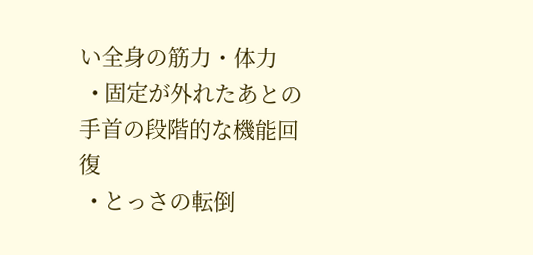い全身の筋力・体力
  • 固定が外れたあとの手首の段階的な機能回復
  • とっさの転倒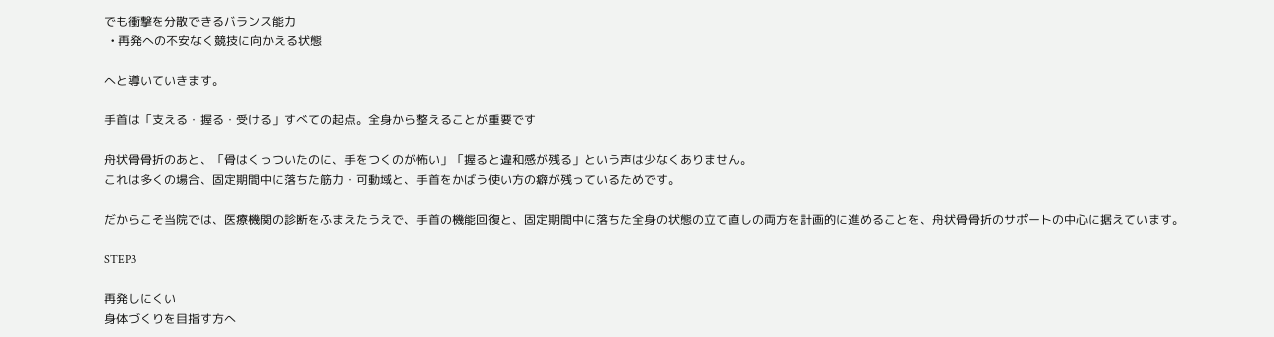でも衝撃を分散できるバランス能力
  • 再発への不安なく競技に向かえる状態

へと導いていきます。

手首は「支える・握る・受ける」すべての起点。全身から整えることが重要です

舟状骨骨折のあと、「骨はくっついたのに、手をつくのが怖い」「握ると違和感が残る」という声は少なくありません。
これは多くの場合、固定期間中に落ちた筋力・可動域と、手首をかばう使い方の癖が残っているためです。

だからこそ当院では、医療機関の診断をふまえたうえで、手首の機能回復と、固定期間中に落ちた全身の状態の立て直しの両方を計画的に進めることを、舟状骨骨折のサポートの中心に据えています。

STEP3

再発しにくい
身体づくりを目指す方へ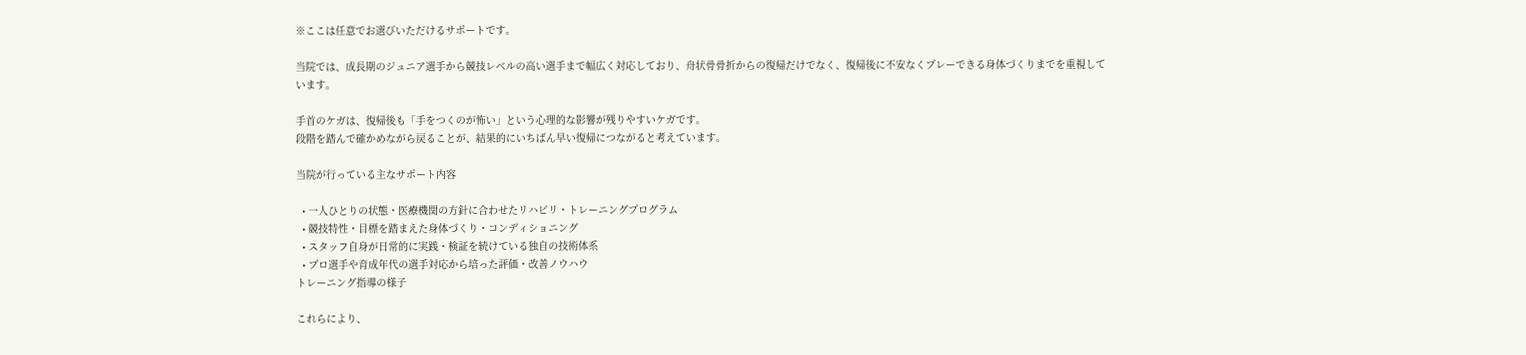※ここは任意でお選びいただけるサポートです。

当院では、成長期のジュニア選手から競技レベルの高い選手まで幅広く対応しており、舟状骨骨折からの復帰だけでなく、復帰後に不安なくプレーできる身体づくりまでを重視しています。

手首のケガは、復帰後も「手をつくのが怖い」という心理的な影響が残りやすいケガです。
段階を踏んで確かめながら戻ることが、結果的にいちばん早い復帰につながると考えています。

当院が行っている主なサポート内容

  • 一人ひとりの状態・医療機関の方針に合わせたリハビリ・トレーニングプログラム
  • 競技特性・目標を踏まえた身体づくり・コンディショニング
  • スタッフ自身が日常的に実践・検証を続けている独自の技術体系
  • プロ選手や育成年代の選手対応から培った評価・改善ノウハウ
トレーニング指導の様子

これらにより、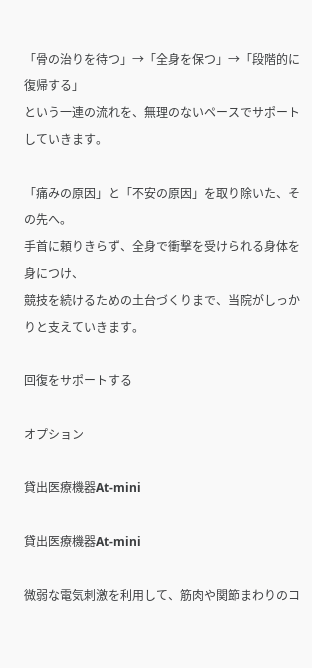「骨の治りを待つ」→「全身を保つ」→「段階的に復帰する」
という一連の流れを、無理のないペースでサポートしていきます。

「痛みの原因」と「不安の原因」を取り除いた、その先へ。
手首に頼りきらず、全身で衝撃を受けられる身体を身につけ、
競技を続けるための土台づくりまで、当院がしっかりと支えていきます。

回復をサポートする

オプション

貸出医療機器At-mini

貸出医療機器At-mini

微弱な電気刺激を利用して、筋肉や関節まわりのコ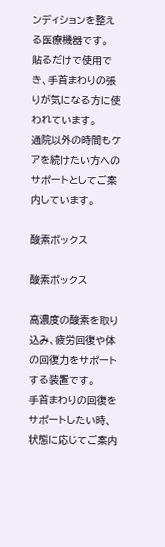ンディションを整える医療機器です。
貼るだけで使用でき、手首まわりの張りが気になる方に使われています。
通院以外の時間もケアを続けたい方へのサポートとしてご案内しています。

酸素ボックス

酸素ボックス

高濃度の酸素を取り込み、疲労回復や体の回復力をサポートする装置です。
手首まわりの回復をサポートしたい時、状態に応じてご案内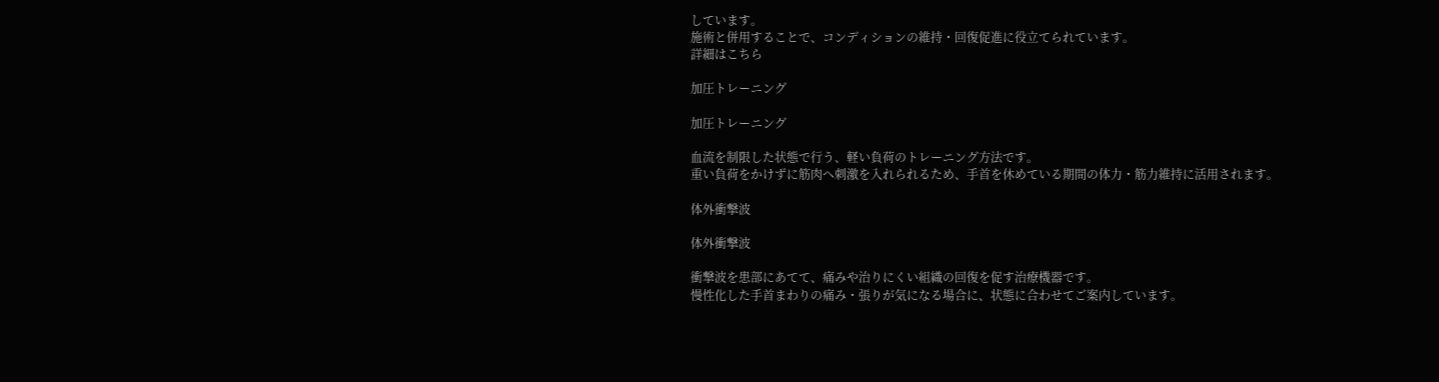しています。
施術と併用することで、コンディションの維持・回復促進に役立てられています。
詳細はこちら

加圧トレーニング

加圧トレーニング

血流を制限した状態で行う、軽い負荷のトレーニング方法です。
重い負荷をかけずに筋肉へ刺激を入れられるため、手首を休めている期間の体力・筋力維持に活用されます。

体外衝撃波

体外衝撃波

衝撃波を患部にあてて、痛みや治りにくい組織の回復を促す治療機器です。
慢性化した手首まわりの痛み・張りが気になる場合に、状態に合わせてご案内しています。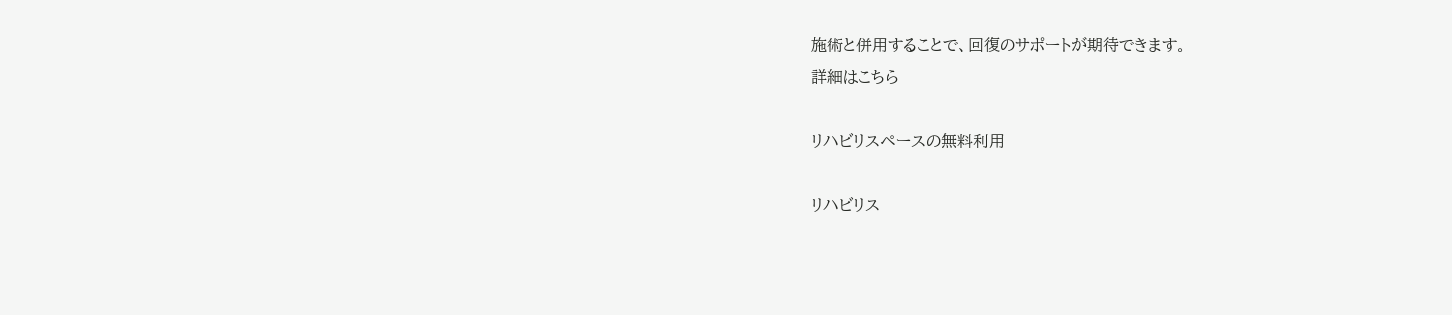施術と併用することで、回復のサポートが期待できます。
詳細はこちら

リハビリスペースの無料利用

リハビリス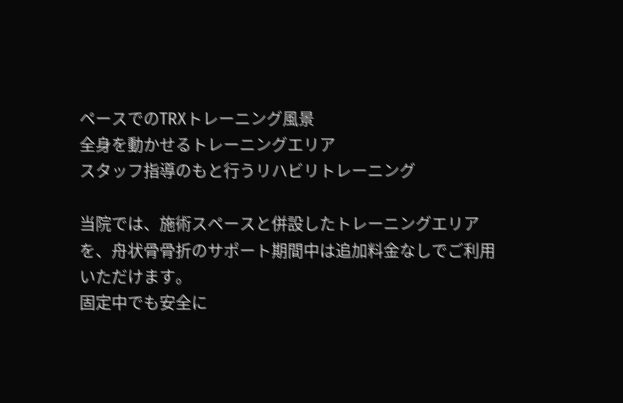ペースでのTRXトレーニング風景
全身を動かせるトレーニングエリア
スタッフ指導のもと行うリハビリトレーニング

当院では、施術スペースと併設したトレーニングエリアを、舟状骨骨折のサポート期間中は追加料金なしでご利用いただけます。
固定中でも安全に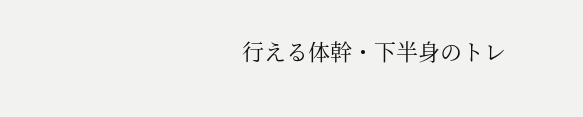行える体幹・下半身のトレ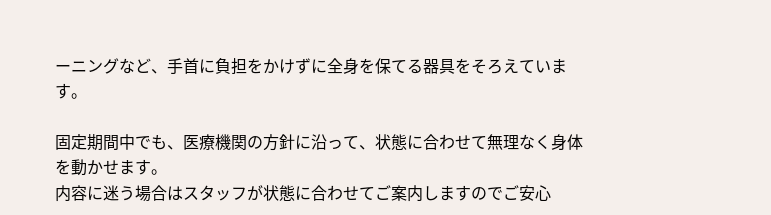ーニングなど、手首に負担をかけずに全身を保てる器具をそろえています。

固定期間中でも、医療機関の方針に沿って、状態に合わせて無理なく身体を動かせます。
内容に迷う場合はスタッフが状態に合わせてご案内しますのでご安心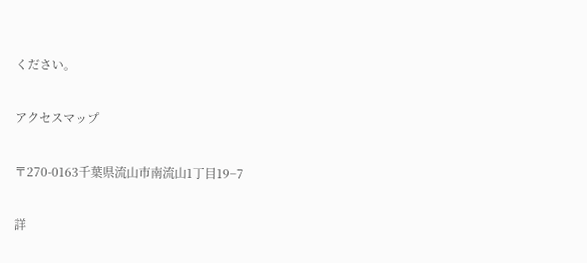ください。

アクセスマップ

〒270-0163千葉県流山市南流山1丁目19−7

詳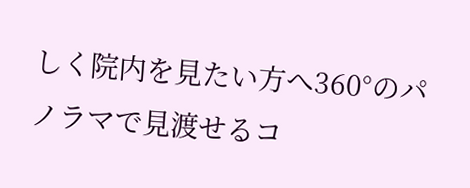しく院内を見たい方へ360°のパノラマで見渡せるコ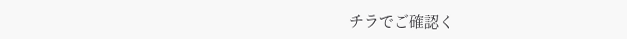チラでご確認く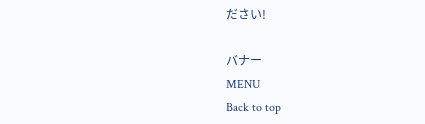ださい!

バナー
MENU
Back to top